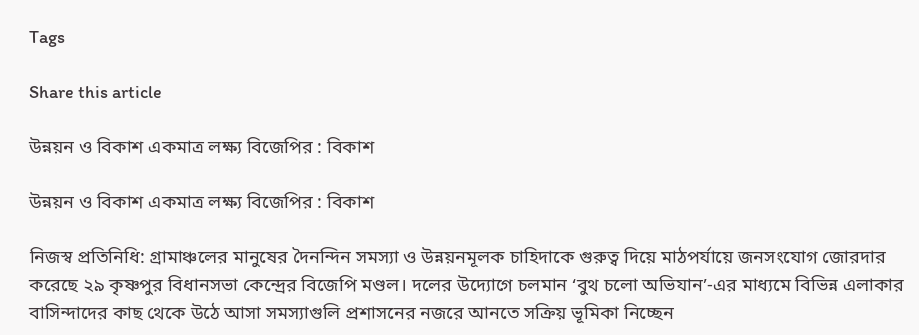Tags

Share this article

উন্নয়ন ও বিকাশ একমাত্র লক্ষ্য বিজেপির : বিকাশ

উন্নয়ন ও বিকাশ একমাত্র লক্ষ্য বিজেপির : বিকাশ

নিজস্ব প্রতিনিধি: গ্রামাঞ্চলের মানুষের দৈনন্দিন সমস্যা ও উন্নয়নমূলক চাহিদাকে গুরুত্ব দিয়ে মাঠপর্যায়ে জনসংযোগ জোরদার করেছে ২৯ কৃষ্ণপুর বিধানসভা কেন্দ্রের বিজেপি মণ্ডল। দলের উদ্যোগে চলমান ‘বুথ চলো অভিযান’-এর মাধ্যমে বিভিন্ন এলাকার বাসিন্দাদের কাছ থেকে উঠে আসা সমস্যাগুলি প্রশাসনের নজরে আনতে সক্রিয় ভূমিকা নিচ্ছেন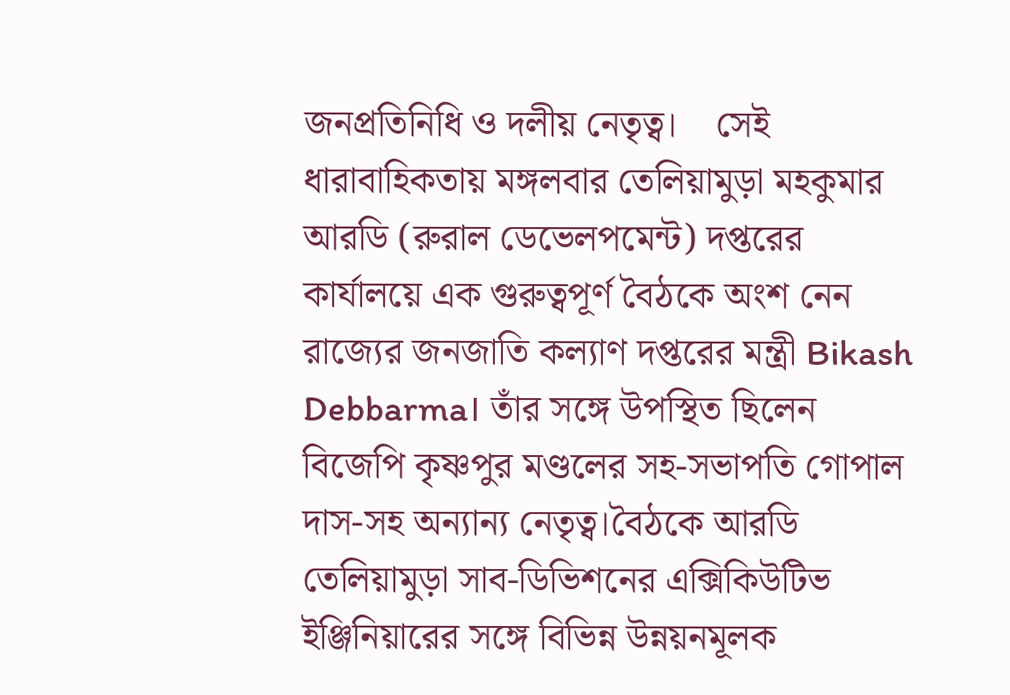জনপ্রতিনিধি ও দলীয় নেতৃত্ব।    সেই ধারাবাহিকতায় মঙ্গলবার তেলিয়ামুড়া মহকুমার আরডি (রুরাল ডেভেলপমেন্ট) দপ্তরের কার্যালয়ে এক গুরুত্বপূর্ণ বৈঠকে অংশ নেন রাজ্যের জনজাতি কল্যাণ দপ্তরের মন্ত্রী Bikash Debbarma। তাঁর সঙ্গে উপস্থিত ছিলেন বিজেপি কৃষ্ণপুর মণ্ডলের সহ-সভাপতি গোপাল দাস-সহ অন্যান্য নেতৃত্ব।বৈঠকে আরডি তেলিয়ামুড়া সাব-ডিভিশনের এক্সিকিউটিভ ইঞ্জিনিয়ারের সঙ্গে বিভিন্ন উন্নয়নমূলক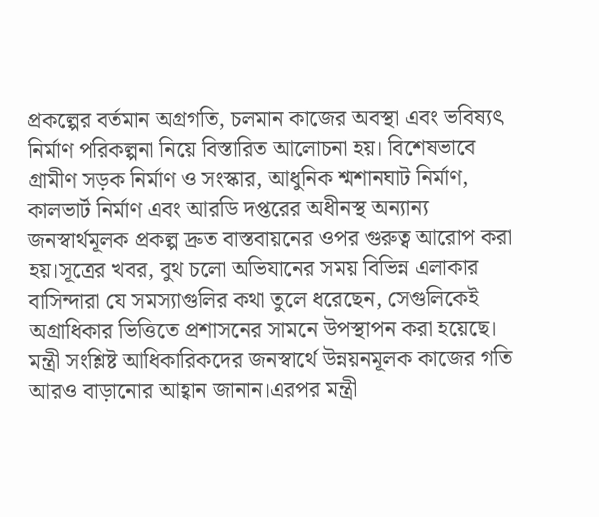প্রকল্পের বর্তমান অগ্রগতি, চলমান কাজের অবস্থা এবং ভবিষ্যৎ নির্মাণ পরিকল্পনা নিয়ে বিস্তারিত আলোচনা হয়। বিশেষভাবে গ্রামীণ সড়ক নির্মাণ ও সংস্কার, আধুনিক শ্মশানঘাট নির্মাণ, কালভার্ট নির্মাণ এবং আরডি দপ্তরের অধীনস্থ অন্যান্য জনস্বার্থমূলক প্রকল্প দ্রুত বাস্তবায়নের ওপর গুরুত্ব আরোপ করা হয়।সূত্রের খবর, বুথ চলো অভিযানের সময় বিভিন্ন এলাকার বাসিন্দারা যে সমস্যাগুলির কথা তুলে ধরেছেন, সেগুলিকেই অগ্রাধিকার ভিত্তিতে প্রশাসনের সামনে উপস্থাপন করা হয়েছে। মন্ত্রী সংশ্লিষ্ট আধিকারিকদের জনস্বার্থে উন্নয়নমূলক কাজের গতি আরও বাড়ানোর আহ্বান জানান।এরপর মন্ত্রী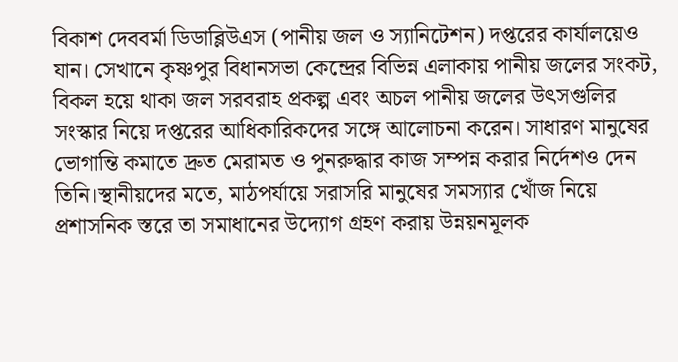বিকাশ দেববর্মা ডিডাব্লিউএস (পানীয় জল ও স্যানিটেশন) দপ্তরের কার্যালয়েও যান। সেখানে কৃষ্ণপুর বিধানসভা কেন্দ্রের বিভিন্ন এলাকায় পানীয় জলের সংকট, বিকল হয়ে থাকা জল সরবরাহ প্রকল্প এবং অচল পানীয় জলের উৎসগুলির সংস্কার নিয়ে দপ্তরের আধিকারিকদের সঙ্গে আলোচনা করেন। সাধারণ মানুষের ভোগান্তি কমাতে দ্রুত মেরামত ও পুনরুদ্ধার কাজ সম্পন্ন করার নির্দেশও দেন তিনি।স্থানীয়দের মতে, মাঠপর্যায়ে সরাসরি মানুষের সমস্যার খোঁজ নিয়ে প্রশাসনিক স্তরে তা সমাধানের উদ্যোগ গ্রহণ করায় উন্নয়নমূলক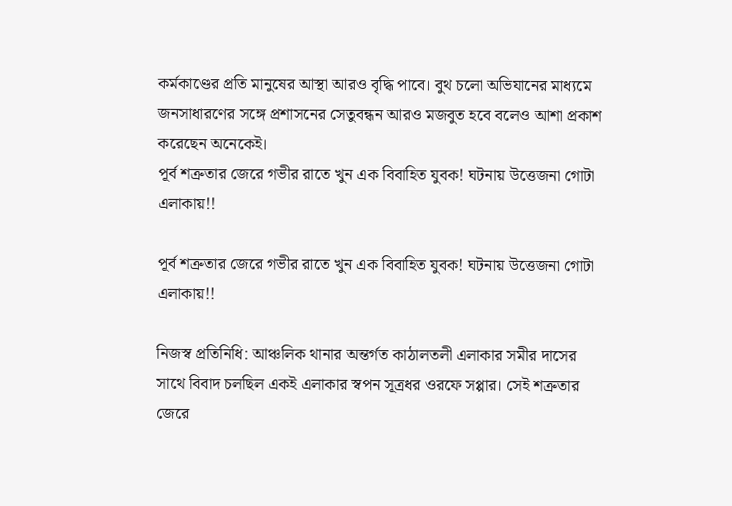কর্মকাণ্ডের প্রতি মানুষের আস্থা আরও বৃদ্ধি পাবে। বুথ চলো অভিযানের মাধ্যমে জনসাধারণের সঙ্গে প্রশাসনের সেতুবন্ধন আরও মজবুত হবে বলেও আশা প্রকাশ করেছেন অনেকেই।
পূর্ব শত্রুতার জেরে গভীর রাতে খুন এক বিবাহিত যুবক! ঘটনায় উত্তেজনা গোটা এলাকায়!!

পূর্ব শত্রুতার জেরে গভীর রাতে খুন এক বিবাহিত যুবক! ঘটনায় উত্তেজনা গোটা এলাকায়!!

নিজস্ব প্রতিনিধি: আঞ্চলিক থানার অন্তর্গত কাঠালতলী এলাকার সমীর দাসের সাথে বিবাদ চলছিল একই এলাকার স্বপন সূত্রধর ওরফে সপ্পার। সেই শত্রুতার জেরে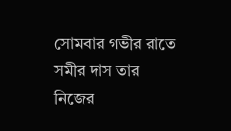সোমবার গভীর রাতে সমীর দাস তার নিজের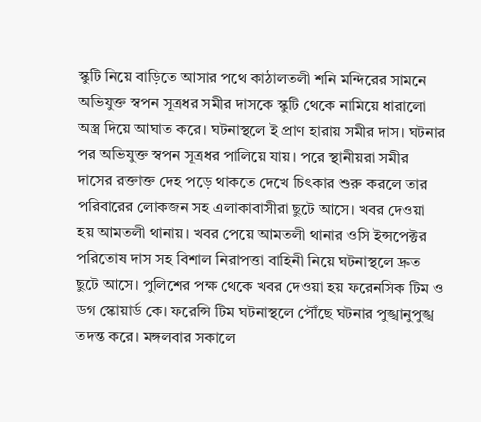স্কুটি নিয়ে বাড়িতে আসার পথে কাঠালতলী শনি মন্দিরের সামনে অভিযুক্ত স্বপন সূত্রধর সমীর দাসকে স্কুটি থেকে নামিয়ে ধারালো অস্ত্র দিয়ে আঘাত করে। ঘটনাস্থলে ই প্রাণ হারায় সমীর দাস। ঘটনার পর অভিযুক্ত স্বপন সূত্রধর পালিয়ে যায়। পরে স্থানীয়রা সমীর দাসের রক্তাক্ত দেহ পড়ে থাকতে দেখে চিৎকার শুরু করলে তার পরিবারের লোকজন সহ এলাকাবাসীরা ছুটে আসে। খবর দেওয়া হয় আমতলী থানায়। খবর পেয়ে আমতলী থানার ওসি ইন্সপেক্টর পরিতোষ দাস সহ বিশাল নিরাপত্তা বাহিনী নিয়ে ঘটনাস্থলে দ্রুত ছুটে আসে। পুলিশের পক্ষ থেকে খবর দেওয়া হয় ফরেনসিক টিম ও ডগ স্কোয়ার্ড কে। ফরেন্সি টিম ঘটনাস্থলে পৌঁছে ঘটনার পুঙ্খানুপুঙ্খ তদন্ত করে। মঙ্গলবার সকালে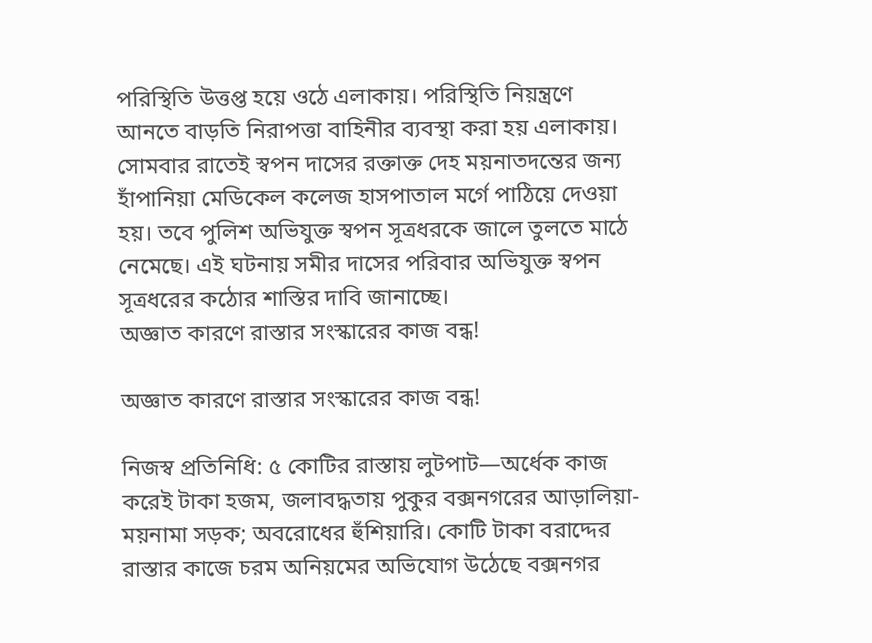পরিস্থিতি উত্তপ্ত হয়ে ওঠে এলাকায়। পরিস্থিতি নিয়ন্ত্রণে আনতে বাড়তি নিরাপত্তা বাহিনীর ব্যবস্থা করা হয় এলাকায়। সোমবার রাতেই স্বপন দাসের রক্তাক্ত দেহ ময়নাতদন্তের জন্য হাঁপানিয়া মেডিকেল কলেজ হাসপাতাল মর্গে পাঠিয়ে দেওয়া হয়। তবে পুলিশ অভিযুক্ত স্বপন সূত্রধরকে জালে তুলতে মাঠে নেমেছে। এই ঘটনায় সমীর দাসের পরিবার অভিযুক্ত স্বপন সূত্রধরের কঠোর শাস্তির দাবি জানাচ্ছে।
অজ্ঞাত কারণে রাস্তার সংস্কারের কাজ বন্ধ!

অজ্ঞাত কারণে রাস্তার সংস্কারের কাজ বন্ধ!

নিজস্ব প্রতিনিধি: ৫ কোটির রাস্তায় লুটপাট—অর্ধেক কাজ করেই টাকা হজম, জলাবদ্ধতায় পুকুর বক্সনগরের আড়ালিয়া-ময়নামা সড়ক; অবরোধের হুঁশিয়ারি। কোটি টাকা বরাদ্দের রাস্তার কাজে চরম অনিয়মের অভিযোগ উঠেছে বক্সনগর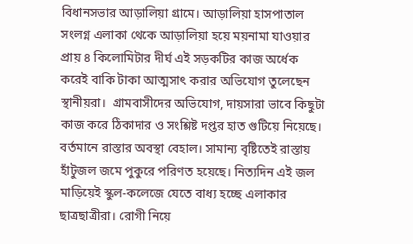বিধানসভার আড়ালিয়া গ্রামে। আড়ালিয়া হাসপাতাল সংলগ্ন এলাকা থেকে আড়ালিয়া হয়ে ময়নামা যাওয়ার প্রায় ৪ কিলোমিটার দীর্ঘ এই সড়কটির কাজ অর্ধেক করেই বাকি টাকা আত্মসাৎ করার অভিযোগ তুলেছেন স্থানীয়রা।  গ্রামবাসীদের অভিযোগ, দায়সারা ভাবে কিছুটা কাজ করে ঠিকাদার ও সংশ্লিষ্ট দপ্তর হাত গুটিয়ে নিয়েছে। বর্তমানে রাস্তার অবস্থা বেহাল। সামান্য বৃষ্টিতেই রাস্তায় হাঁটুজল জমে পুকুরে পরিণত হয়েছে। নিত্যদিন এই জল মাড়িয়েই স্কুল-কলেজে যেতে বাধ্য হচ্ছে এলাকার ছাত্রছাত্রীরা। রোগী নিয়ে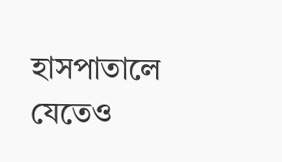হাসপাতালে যেতেও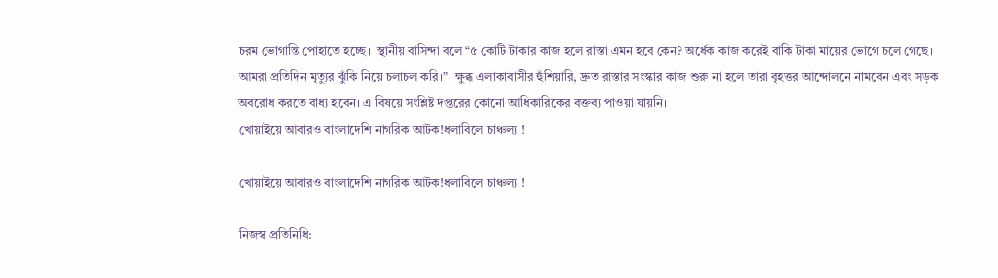চরম ভোগান্তি পোহাতে হচ্ছে।  স্থানীয় বাসিন্দা বলে “৫ কোটি টাকার কাজ হলে রাস্তা এমন হবে কেন? অর্ধেক কাজ করেই বাকি টাকা মায়ের ভোগে চলে গেছে। আমরা প্রতিদিন মৃত্যুর ঝুঁকি নিয়ে চলাচল করি।”  ক্ষুব্ধ এলাকাবাসীর হুঁশিয়ারি, দ্রুত রাস্তার সংস্কার কাজ শুরু না হলে তারা বৃহত্তর আন্দোলনে নামবেন এবং সড়ক অবরোধ করতে বাধ্য হবেন। এ বিষয়ে সংশ্লিষ্ট দপ্তরের কোনো আধিকারিকের বক্তব্য পাওয়া যায়নি।
খোয়াইয়ে আবারও বাংলাদেশি নাগরিক আটক!ধলাবিলে চাঞ্চল্য !

খোয়াইয়ে আবারও বাংলাদেশি নাগরিক আটক!ধলাবিলে চাঞ্চল্য !

নিজস্ব প্রতিনিধি: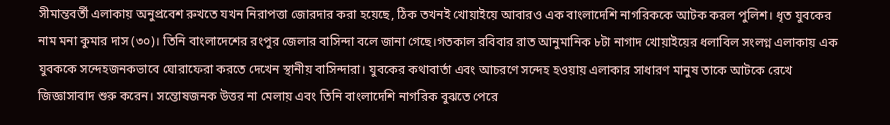সীমান্তবর্তী এলাকায় অনুপ্রবেশ রুখতে যখন নিরাপত্তা জোরদার করা হয়েছে, ঠিক তখনই খোয়াইয়ে আবারও এক বাংলাদেশি নাগরিককে আটক করল পুলিশ। ধৃত যুবকের নাম মনা কুমার দাস (৩০)। তিনি বাংলাদেশের রংপুর জেলার বাসিন্দা বলে জানা গেছে।গতকাল রবিবার রাত আনুমানিক ৮টা নাগাদ খোয়াইয়ের ধলাবিল সংলগ্ন এলাকায় এক যুবককে সন্দেহজনকভাবে ঘোরাফেরা করতে দেখেন স্থানীয় বাসিন্দারা। যুবকের কথাবার্তা এবং আচরণে সন্দেহ হওয়ায় এলাকার সাধারণ মানুষ তাকে আটকে রেখে জিজ্ঞাসাবাদ শুরু করেন। সন্তোষজনক উত্তর না মেলায় এবং তিনি বাংলাদেশি নাগরিক বুঝতে পেরে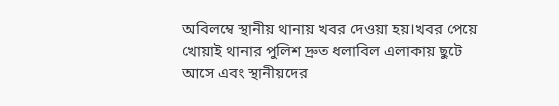অবিলম্বে স্থানীয় থানায় খবর দেওয়া হয়।খবর পেয়ে খোয়াই থানার পুলিশ দ্রুত ধলাবিল এলাকায় ছুটে আসে এবং স্থানীয়দের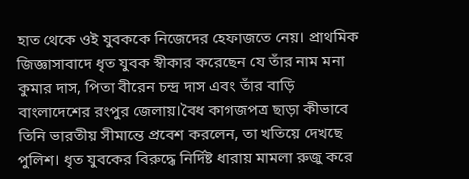হাত থেকে ওই যুবককে নিজেদের হেফাজতে নেয়। প্রাথমিক জিজ্ঞাসাবাদে ধৃত যুবক স্বীকার করেছেন যে তাঁর নাম মনা কুমার দাস, পিতা বীরেন চন্দ্র দাস এবং তাঁর বাড়ি বাংলাদেশের রংপুর জেলায়।বৈধ কাগজপত্র ছাড়া কীভাবে তিনি ভারতীয় সীমান্তে প্রবেশ করলেন, তা খতিয়ে দেখছে পুলিশ। ধৃত যুবকের বিরুদ্ধে নির্দিষ্ট ধারায় মামলা রুজু করে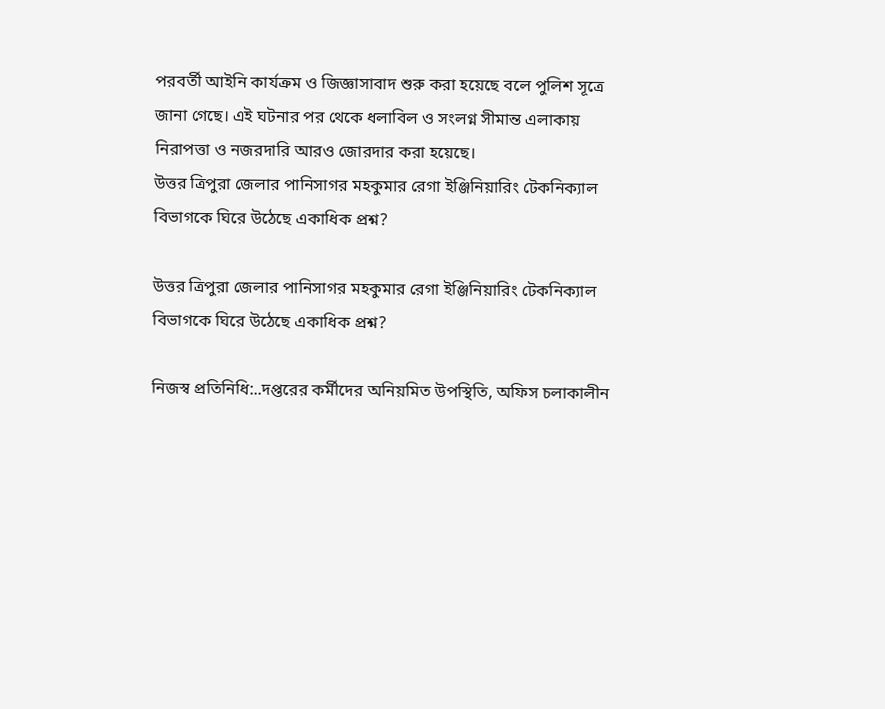পরবর্তী আইনি কার্যক্রম ও জিজ্ঞাসাবাদ শুরু করা হয়েছে বলে পুলিশ সূত্রে জানা গেছে। এই ঘটনার পর থেকে ধলাবিল ও সংলগ্ন সীমান্ত এলাকায় নিরাপত্তা ও নজরদারি আরও জোরদার করা হয়েছে।
উত্তর ত্রিপুরা জেলার পানিসাগর মহকুমার রেগা ইঞ্জিনিয়ারিং টেকনিক্যাল বিভাগকে ঘিরে উঠেছে একাধিক প্রশ্ন?

উত্তর ত্রিপুরা জেলার পানিসাগর মহকুমার রেগা ইঞ্জিনিয়ারিং টেকনিক্যাল বিভাগকে ঘিরে উঠেছে একাধিক প্রশ্ন?

নিজস্ব প্রতিনিধি:..দপ্তরের কর্মীদের অনিয়মিত উপস্থিতি, অফিস চলাকালীন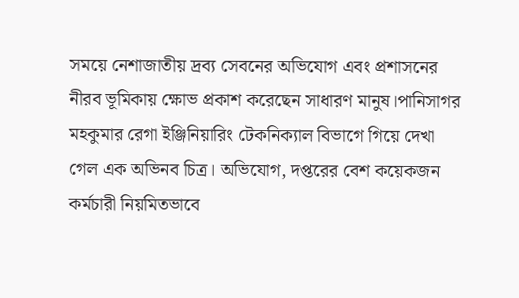সময়ে নেশাজাতীয় দ্রব্য সেবনের অভিযোগ এবং প্রশাসনের নীরব ভূমিকায় ক্ষোভ প্রকাশ করেছেন সাধারণ মানুষ।পানিসাগর মহকুমার রেগা ইঞ্জিনিয়ারিং টেকনিক্যাল বিভাগে গিয়ে দেখা গেল এক অভিনব চিত্র। অভিযোগ, দপ্তরের বেশ কয়েকজন কর্মচারী নিয়মিতভাবে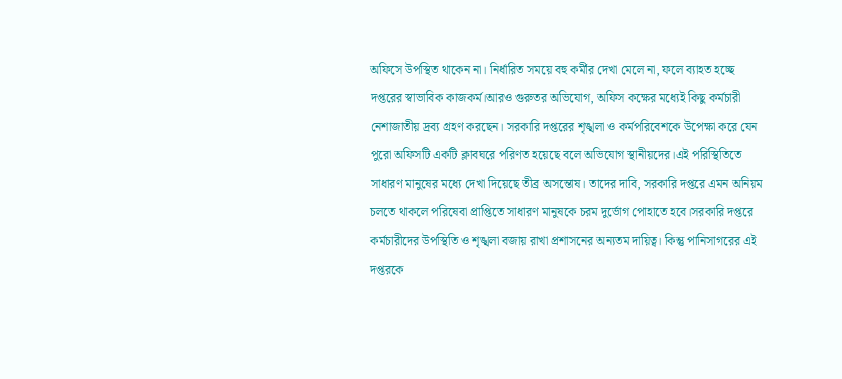অফিসে উপস্থিত থাকেন না। নির্ধারিত সময়ে বহু কর্মীর দেখা মেলে না, ফলে ব্যাহত হচ্ছে দপ্তরের স্বাভাবিক কাজকর্ম।আরও গুরুতর অভিযোগ, অফিস কক্ষের মধ্যেই কিছু কর্মচারী নেশাজাতীয় দ্রব্য গ্রহণ করছেন। সরকারি দপ্তরের শৃঙ্খলা ও কর্মপরিবেশকে উপেক্ষা করে যেন পুরো অফিসটি একটি ক্লাবঘরে পরিণত হয়েছে বলে অভিযোগ স্থানীয়দের।এই পরিস্থিতিতে সাধারণ মানুষের মধ্যে দেখা দিয়েছে তীব্র অসন্তোষ। তাদের দাবি, সরকারি দপ্তরে এমন অনিয়ম চলতে থাকলে পরিষেবা প্রাপ্তিতে সাধারণ মানুষকে চরম দুর্ভোগ পোহাতে হবে।সরকারি দপ্তরে কর্মচারীদের উপস্থিতি ও শৃঙ্খলা বজায় রাখা প্রশাসনের অন্যতম দায়িত্ব। কিন্তু পানিসাগরের এই দপ্তরকে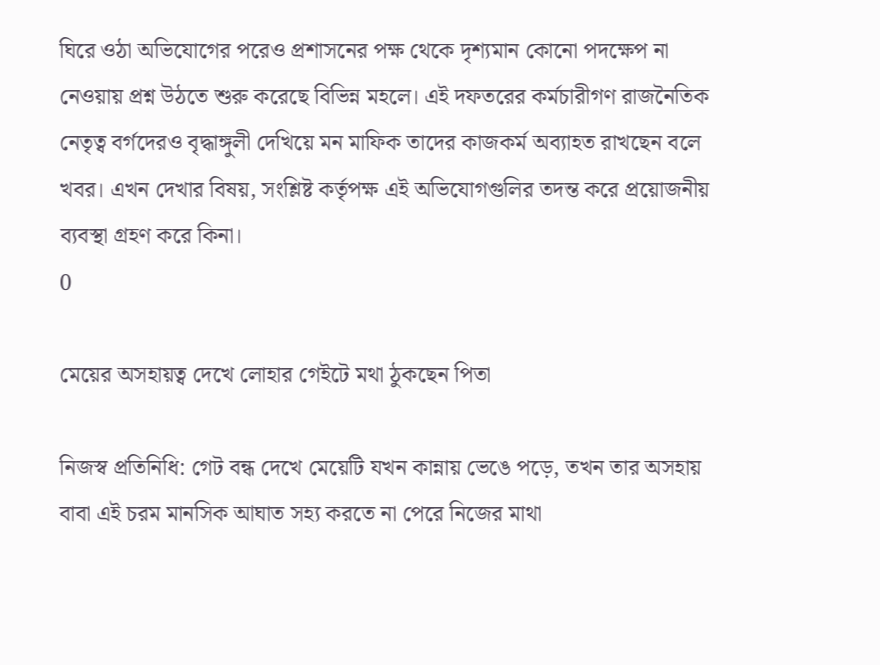ঘিরে ওঠা অভিযোগের পরেও প্রশাসনের পক্ষ থেকে দৃশ্যমান কোনো পদক্ষেপ না নেওয়ায় প্রশ্ন উঠতে শুরু করেছে বিভিন্ন মহলে। এই দফতরের কর্মচারীগণ রাজনৈতিক নেতৃত্ব বর্গদেরও বৃদ্ধাঙ্গুলী দেখিয়ে মন মাফিক তাদের কাজকর্ম অব্যাহত রাখছেন বলে খবর। এখন দেখার বিষয়, সংশ্লিষ্ট কর্তৃপক্ষ এই অভিযোগগুলির তদন্ত করে প্রয়োজনীয় ব্যবস্থা গ্রহণ করে কিনা।
0

মেয়ের অসহায়ত্ব দেখে লোহার গেইটে মথা ঠুকছেন পিতা

নিজস্ব প্রতিনিধি: গেট বন্ধ দেখে মেয়েটি যখন কান্নায় ভেঙে পড়ে, তখন তার অসহায় বাবা এই চরম মানসিক আঘাত সহ্য করতে না পেরে নিজের মাথা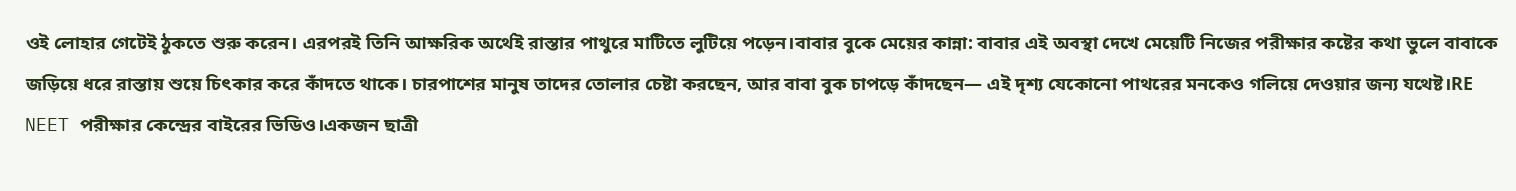ওই লোহার গেটেই ঠুকতে শুরু করেন। এরপরই তিনি আক্ষরিক অর্থেই রাস্তার পাথুরে মাটিতে লুটিয়ে পড়েন।বাবার বুকে মেয়ের কান্না: বাবার এই অবস্থা দেখে মেয়েটি নিজের পরীক্ষার কষ্টের কথা ভুলে বাবাকে জড়িয়ে ধরে রাস্তায় শুয়ে চিৎকার করে কাঁদতে থাকে। চারপাশের মানুষ তাদের তোলার চেষ্টা করছেন, আর বাবা বুক চাপড়ে কাঁদছেন— এই দৃশ্য যেকোনো পাথরের মনকেও গলিয়ে দেওয়ার জন্য যথেষ্ট।RE NEET পরীক্ষার কেন্দ্রের বাইরের ভিডিও।একজন ছাত্রী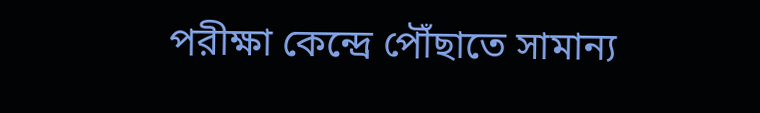পরীক্ষা কেন্দ্রে পৌঁছাতে সামান্য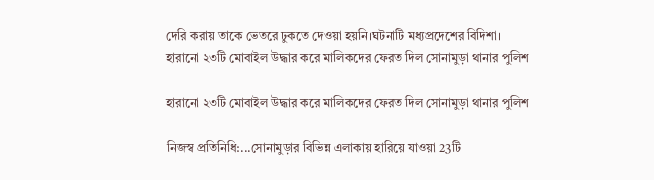দেরি করায় তাকে ভেতরে ঢুকতে দেওয়া হয়নি।ঘটনাটি মধ্যপ্রদেশের বিদিশা।
হারানো ২৩টি মোবাইল উদ্ধার করে মালিকদের ফেরত দিল সোনামুড়া থানার পুলিশ

হারানো ২৩টি মোবাইল উদ্ধার করে মালিকদের ফেরত দিল সোনামুড়া থানার পুলিশ

নিজস্ব প্রতিনিধি:...সোনামুড়ার বিভিন্ন এলাকায় হারিয়ে যাওয়া 23টি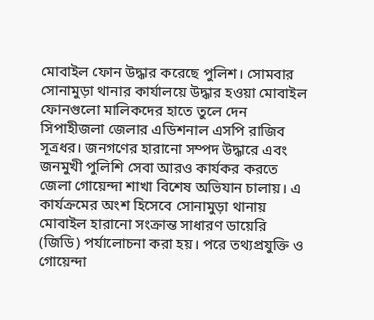মোবাইল ফোন উদ্ধার করেছে পুলিশ। সোমবার সোনামুড়া থানার কার্যালয়ে উদ্ধার হওয়া মোবাইল ফোনগুলো মালিকদের হাতে তুলে দেন সিপাহীজলা জেলার এডিশনাল এসপি রাজিব সূত্রধর। জনগণের হারানো সম্পদ উদ্ধারে এবং জনমুখী পুলিশি সেবা আরও কার্যকর করতে জেলা গোয়েন্দা শাখা বিশেষ অভিযান চালায়। এ কার্যক্রমের অংশ হিসেবে সোনামুড়া থানায় মোবাইল হারানো সংক্রান্ত সাধারণ ডায়েরি (জিডি) পর্যালোচনা করা হয়। পরে তথ্যপ্রযুক্তি ও গোয়েন্দা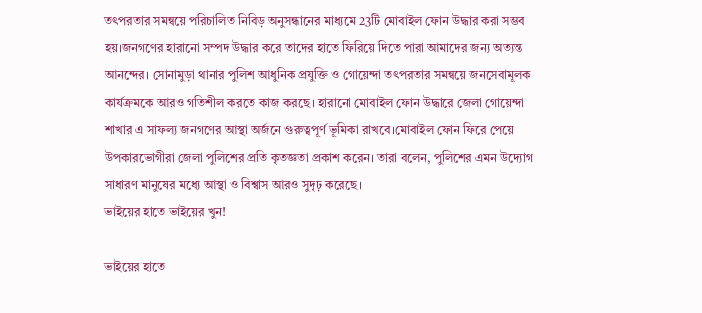তৎপরতার সমন্বয়ে পরিচালিত নিবিড় অনুসন্ধানের মাধ্যমে 23টি মোবাইল ফোন উদ্ধার করা সম্ভব হয়।জনগণের হারানো সম্পদ উদ্ধার করে তাদের হাতে ফিরিয়ে দিতে পারা আমাদের জন্য অত্যন্ত আনন্দের। সোনামুড়া থানার পুলিশ আধুনিক প্রযুক্তি ও গোয়েন্দা তৎপরতার সমন্বয়ে জনসেবামূলক কার্যক্রমকে আরও গতিশীল করতে কাজ করছে। হারানো মোবাইল ফোন উদ্ধারে জেলা গোয়েন্দা শাখার এ সাফল্য জনগণের আস্থা অর্জনে গুরুত্বপূর্ণ ভূমিকা রাখবে।মোবাইল ফোন ফিরে পেয়ে উপকারভোগীরা জেলা পুলিশের প্রতি কৃতজ্ঞতা প্রকাশ করেন। তারা বলেন, পুলিশের এমন উদ্যোগ সাধারণ মানুষের মধ্যে আস্থা ও বিশ্বাস আরও সুদৃঢ় করেছে।
ভাইয়ের হাতে ভাইয়ের খুন!

ভাইয়ের হাতে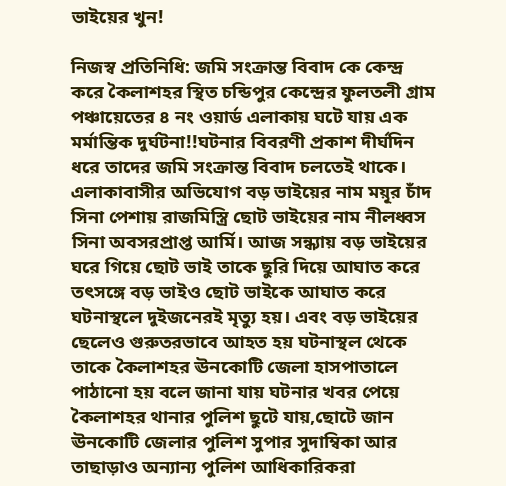ভাইয়ের খুন!

নিজস্ব প্রতিনিধি: জমি সংক্রান্ত বিবাদ কে কেন্দ্র করে কৈলাশহর স্থিত চন্ডিপুর কেন্দ্রের ফুলতলী গ্রাম পঞ্চায়েতের ৪ নং ওয়ার্ড এলাকায় ঘটে যায় এক মর্মান্তিক দুর্ঘটনা!!ঘটনার বিবরণী প্রকাশ দীর্ঘদিন ধরে তাদের জমি সংক্রান্ত বিবাদ চলতেই থাকে। এলাকাবাসীর অভিযোগ বড় ভাইয়ের নাম ময়ূর চাঁদ সিনা পেশায় রাজমিস্ত্রি ছোট ভাইয়ের নাম নীলধ্বস সিনা অবসরপ্রাপ্ত আর্মি। আজ সন্ধ্যায় বড় ভাইয়ের ঘরে গিয়ে ছোট ভাই তাকে ছুরি দিয়ে আঘাত করে তৎসঙ্গে বড় ভাইও ছোট ভাইকে আঘাত করে ঘটনাস্থলে দুইজনেরই মৃত্যু হয়। এবং বড় ভাইয়ের ছেলেও গুরুতরভাবে আহত হয় ঘটনাস্থল থেকে তাকে কৈলাশহর ঊনকোটি জেলা হাসপাতালে পাঠানো হয় বলে জানা যায় ঘটনার খবর পেয়ে কৈলাশহর থানার পুলিশ ছুটে যায়,ছোটে জান ঊনকোটি জেলার পুলিশ সুপার সুদাম্বিকা আর তাছাড়াও অন্যান্য পুলিশ আধিকারিকরা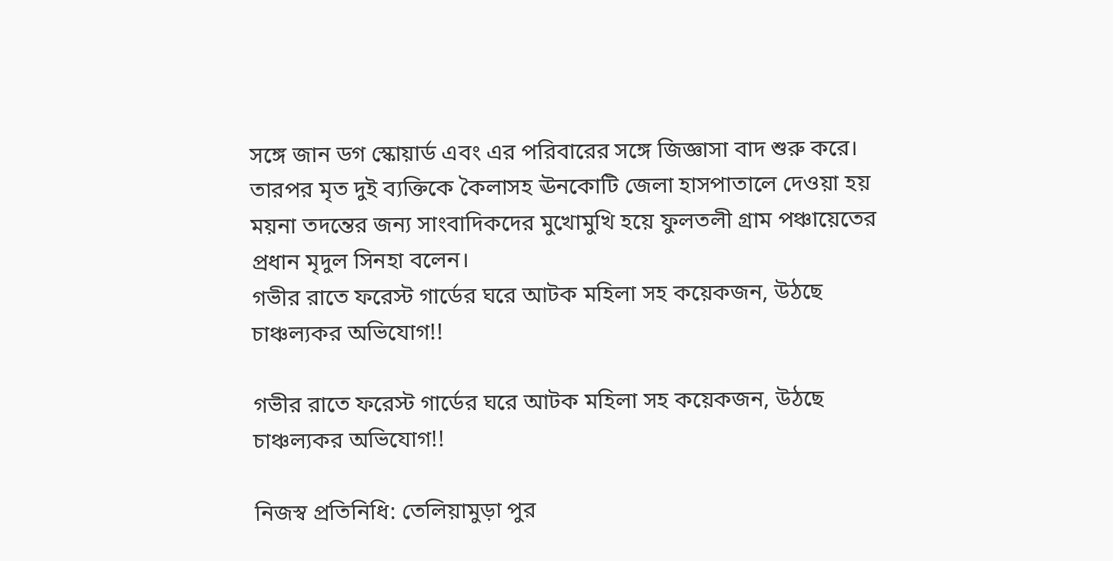সঙ্গে জান ডগ স্কোয়ার্ড এবং এর পরিবারের সঙ্গে জিজ্ঞাসা বাদ শুরু করে। তারপর মৃত দুই ব্যক্তিকে কৈলাসহ ঊনকোটি জেলা হাসপাতালে দেওয়া হয় ময়না তদন্তের জন্য সাংবাদিকদের মুখোমুখি হয়ে ফুলতলী গ্রাম পঞ্চায়েতের প্রধান মৃদুল সিনহা বলেন।
গভীর রাতে ফরেস্ট গার্ডের ঘরে আটক মহিলা সহ কয়েকজন, উঠছে চাঞ্চল্যকর অভিযোগ!!

গভীর রাতে ফরেস্ট গার্ডের ঘরে আটক মহিলা সহ কয়েকজন, উঠছে চাঞ্চল্যকর অভিযোগ!!

নিজস্ব প্রতিনিধি: তেলিয়ামুড়া পুর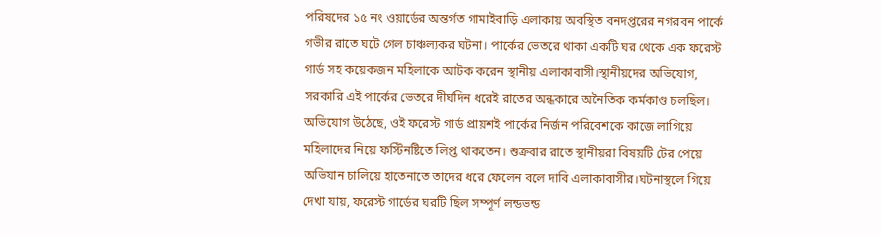পরিষদের ১৫ নং ওয়ার্ডের অন্তর্গত গামাইবাড়ি এলাকায় অবস্থিত বনদপ্তরের নগরবন পার্কে গভীর রাতে ঘটে গেল চাঞ্চল্যকর ঘটনা। পার্কের ভেতরে থাকা একটি ঘর থেকে এক ফরেস্ট গার্ড সহ কয়েকজন মহিলাকে আটক করেন স্থানীয় এলাকাবাসী।স্থানীয়দের অভিযোগ, সরকারি এই পার্কের ভেতরে দীর্ঘদিন ধরেই রাতের অন্ধকারে অনৈতিক কর্মকাণ্ড চলছিল। অভিযোগ উঠেছে, ওই ফরেস্ট গার্ড প্রায়শই পার্কের নির্জন পরিবেশকে কাজে লাগিয়ে মহিলাদের নিয়ে ফস্টিনষ্টিতে লিপ্ত থাকতেন। শুক্রবার রাতে স্থানীয়রা বিষয়টি টের পেয়ে অভিযান চালিয়ে হাতেনাতে তাদের ধরে ফেলেন বলে দাবি এলাকাবাসীর।ঘটনাস্থলে গিয়ে দেখা যায়, ফরেস্ট গার্ডের ঘরটি ছিল সম্পূর্ণ লন্ডভন্ড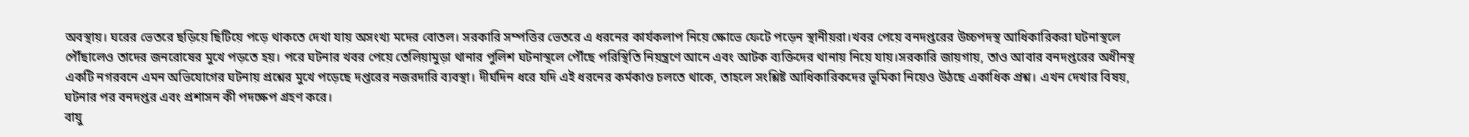অবস্থায়। ঘরের ভেতরে ছড়িয়ে ছিটিয়ে পড়ে থাকতে দেখা যায় অসংখ্য মদের বোতল। সরকারি সম্পত্তির ভেতরে এ ধরনের কার্যকলাপ নিয়ে ক্ষোভে ফেটে পড়েন স্থানীয়রা।খবর পেয়ে বনদপ্তরের উচ্চপদস্থ আধিকারিকরা ঘটনাস্থলে পৌঁছালেও তাদের জনরোষের মুখে পড়তে হয়। পরে ঘটনার খবর পেয়ে তেলিয়ামুড়া থানার পুলিশ ঘটনাস্থলে পৌঁছে পরিস্থিতি নিয়ন্ত্রণে আনে এবং আটক ব্যক্তিদের থানায় নিয়ে যায়।সরকারি জায়গায়, তাও আবার বনদপ্তরের অধীনস্থ একটি নগরবনে এমন অভিযোগের ঘটনায় প্রশ্নের মুখে পড়েছে দপ্তরের নজরদারি ব্যবস্থা। দীর্ঘদিন ধরে যদি এই ধরনের কর্মকাণ্ড চলতে থাকে, তাহলে সংশ্লিষ্ট আধিকারিকদের ভূমিকা নিয়েও উঠছে একাধিক প্রশ্ন। এখন দেখার বিষয়, ঘটনার পর বনদপ্তর এবং প্রশাসন কী পদক্ষেপ গ্রহণ করে।
বায়ু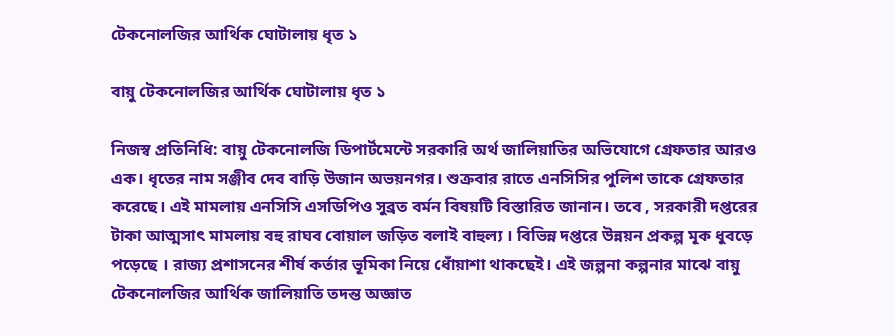টেকনোলজির আর্থিক ঘোটালায় ধৃত ১

বায়ু টেকনোলজির আর্থিক ঘোটালায় ধৃত ১

নিজস্ব প্রতিনিধি: বায়ু টেকনোলজি ডিপার্টমেন্টে সরকারি অর্থ জালিয়াতির অভিযোগে গ্রেফতার আরও এক। ধৃতের নাম সঞ্জীব দেব বাড়ি উজান অভয়নগর। শুক্রবার রাতে এনসিসির পুলিশ তাকে গ্রেফতার করেছে। এই মামলায় এনসিসি এসডিপিও সুব্রত বর্মন বিষয়টি বিস্তারিত জানান। তবে , সরকারী দপ্তরের টাকা আত্মসাৎ মামলায় বহু রাঘব বোয়াল জড়িত বলাই বাহুল্য । বিভিন্ন দপ্তরে উন্নয়ন প্রকল্প মূক ধুবড়ে পড়েছে । রাজ্য প্রশাসনের শীর্ষ কর্তার ভূমিকা নিয়ে ধোঁয়াশা থাকছেই। এই জল্পনা কল্পনার মাঝে বায়ু টেকনোলজির আর্থিক জালিয়াতি তদন্ত অজ্ঞাত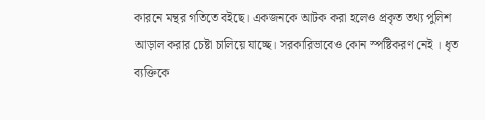কারনে মন্থর গতিতে বইছে। একজনকে আটক করা হলেও প্রকৃত তথ্য পুলিশ আড়াল করার চেষ্টা চালিয়ে যাচ্ছে। সরকারিভাবেও কোন স্পষ্টিকরণ নেই । ধৃত ব্যক্তিকে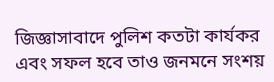জিজ্ঞাসাবাদে পুলিশ কতটা কার্যকর এবং সফল হবে তাও জনমনে সংশয়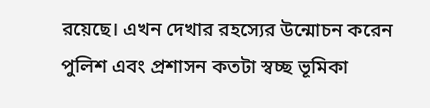রয়েছে। এখন দেখার রহস্যের উন্মোচন করেন পুলিশ এবং প্রশাসন কতটা স্বচ্ছ ভূমিকা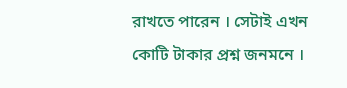রাখতে পারেন । সেটাই এখন কোটি টাকার প্রশ্ন জনমনে ।